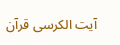آیت الکرسی قرآن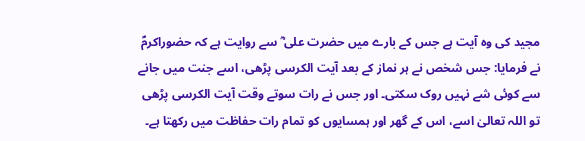مجید کی وہ آیت ہے جس کے بارے میں حضرت علی ؓ سے روایت ہے کہ حضوراکرمؐ نے فرمایا: جس شخص نے ہر نماز کے بعد آیت الکرسی پڑھی، اسے جنت میں جانے سے کوئی شے نہیں روک سکتی۔ اور جس نے رات سوتے وقت آیت الکرسی پڑھی تو اللہ تعالیٰ اسے، اس کے گھر اور ہمسایوں کو تمام رات حفاظت میں رکھتا ہے۔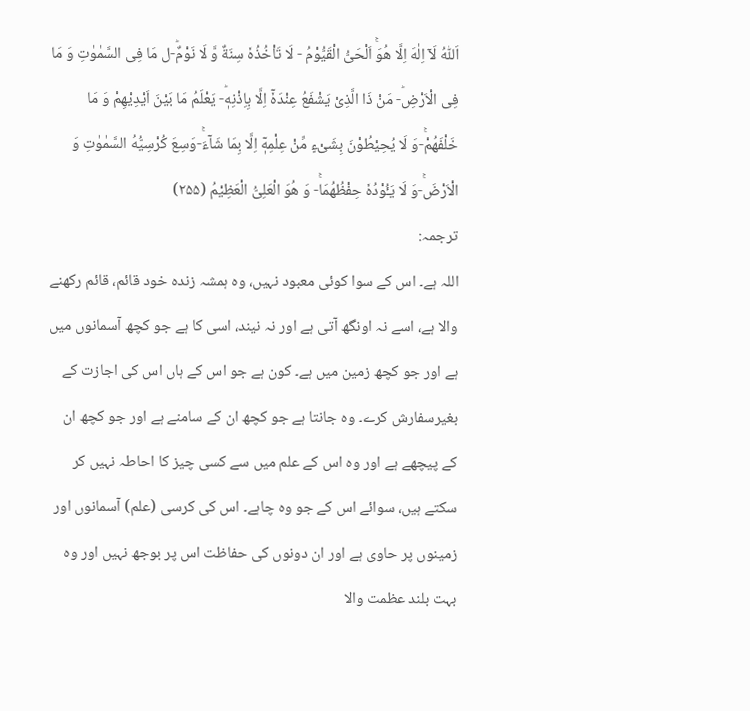اَللّٰهُ لَاۤ اِلٰهَ اِلَّا هُوَۚ اَلْحَیُّ الْقَیُّوْمُ - لَا تَاْخُذُهٗ سِنَةٌ وَّ لَا نَوْمٌؕ-ل مَا فِی السَّمٰوٰتِ وَ مَا فِی الْاَرْضِؕ- مَنْ ذَا الَّذِیْ یَشْفَعُ عِنْدَهٗۤ اِلَّا بِاِذْنِهٖؕ- یَعْلَمُ مَا بَیْنَ اَیْدِیْهِمْ وَ مَا خَلْفَهُمْۚ-وَ لَا یُحِیْطُوْنَ بِشَیْءٍ مِّنْ عِلْمِهٖۤ اِلَّا بِمَا شَآءَۚ-وَسِعَ كُرْسِیُّهُ السَّمٰوٰتِ وَ الْاَرْضَۚ-وَ لَا یَـُٔوْدُهٗ حِفْظُهُمَاۚ- وَ هُوَ الْعَلِیُّ الْعَظِیْمُ (۲۵۵)
ترجمہ:
اللہ ہے۔ اس کے سوا کوئی معبود نہیں، وہ ہمشہ زندہ خود قائم، قائم رکھنے والا ہے، اسے نہ اونگھ آتی ہے اور نہ نیند، اسی کا ہے جو کچھ آسمانوں میں ہے اور جو کچھ زمین میں ہے۔ کون ہے جو اس کے ہاں اس کی اجازت کے بغیرسفارش کرے۔ وہ جانتا ہے جو کچھ ان کے سامنے ہے اور جو کچھ ان کے پیچھے ہے اور وہ اس کے علم میں سے کسی چیز کا احاطہ نہیں کر سکتے ہیں، سوائے اس کے جو وہ چاہے۔ اس کی کرسی (علم) آسمانوں اور زمینوں پر حاوی ہے اور ان دونوں کی حفاظت اس پر بوجھ نہیں اور وہ بہت بلند عظمت والا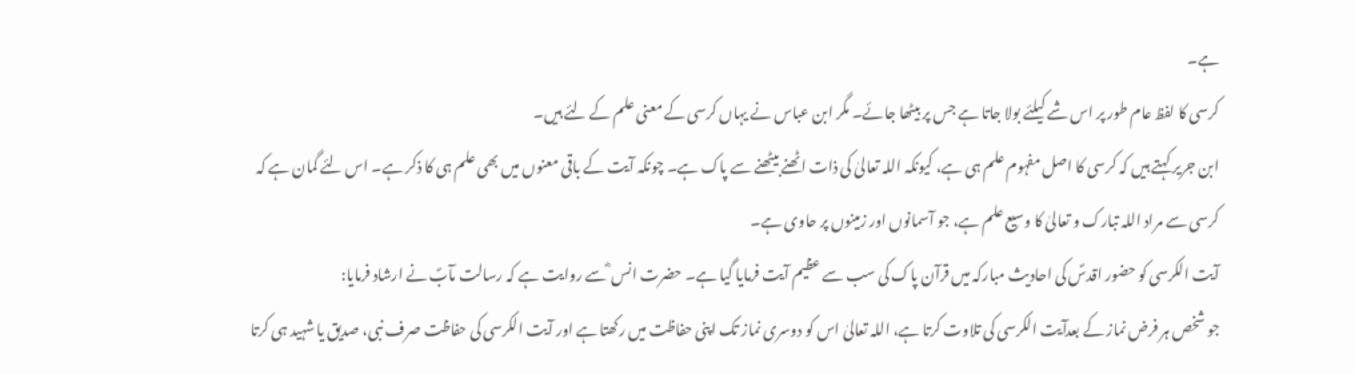ہے۔
کرسی کا لفظ عام طور پر اس شے کیلئے بولا جاتا ہے جس پر بیٹھا جائے۔ مگر ابن عباس نے یہاں کرسی کے معنی علم کے لئے ہیں۔
ابن جریر کہتے ہیں کہ کرسی کا اصل مفہوم علم ہی ہے، کیونکہ اللہ تعالیٰ کی ذات اٹھنے بیٹھنے سے پاک ہے۔ چونکہ آیت کے باقی معنوں میں بھی علم ہی کا ذکر ہے۔ اس لئے گمان ہے کہ کرسی سے مراد اللہ تبارک و تعالیٰ کا وسیع علم ہے، جو آسمانوں اور زمینوں پر حاوی ہے۔
آیت الکرسی کو حضور اقدسؐ کی احادیث مبارکہ میں قرآن پاک کی سب سے عظیم آیت فرمایا گیا ہے۔ حضرت انس ؓ سے روایت ہے کہ رسالت مآبؐ نے ارشاد فرمایا:
جو شخص ہر فرض نماز کے بعدآیت الکرسی کی تلاوت کرتا ہے، اللہ تعالیٰ اس کو دوسری نماز تک اپنی حفاظت میں رکھتا ہے اور آیت الکرسی کی حفاظت صرف نبی، صدیق یا شہید ہی کرتا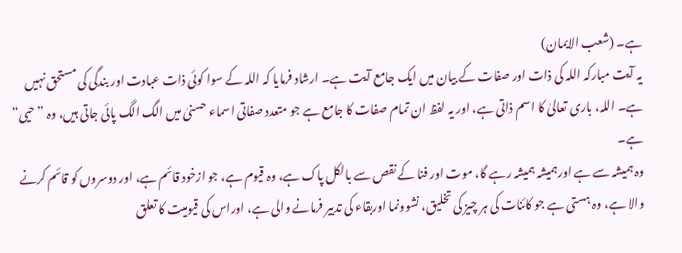ہے۔ (شعب الایمان)
یہ آیت مبارکہ اللہ کی ذات اور صفات کے بیان میں ایک جامع آیت ہے۔ ارشاد فرمایا کہ اللہ کے سوا کوئی ذات عبادت اور بندگی کی مستحق نہیں ہے۔ اللہ، باری تعالیٰ کا اسم ذاتی ہے، اور یہ لفظ ان تمام صفات کا جامع ہے جو متعدد صفاتی اسماء حسنیٰ میں الگ الگ پائی جاتی ہیں، وہ ”حیی“ ہے۔
وہ ہمیشہ سے ہے اورہمیشہ ہمیشہ رہے گا، موت اور فنا کے نقص سے بالکل پاک ہے، وہ قیوم ہے، جو ازخود قائم ہے، اور دوسروں کو قائم کرنے والا ہے، وہ ہستی ہے جو کائنات کی ہر چیز کی تخلیق، نشوونما اوربقاء کی تدبیر فرمانے والی ہے، اوراس کی قیومیت کا تعلق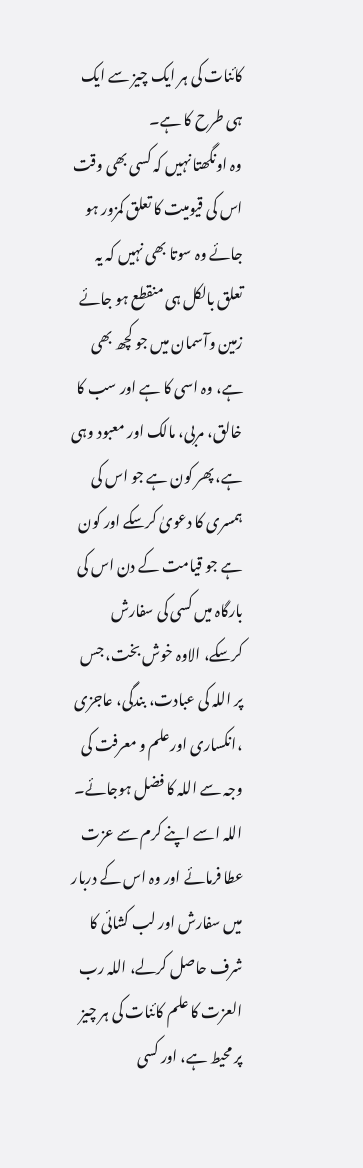کائنات کی ہر ایک چیز سے ایک ہی طرح کا ہے۔
وہ اونگھتا نہیں کہ کسی بھی وقت اس کی قیومیت کا تعلق کمزور ہو جائے وہ سوتا بھی نہیں کہ یہ تعلق بالکل ہی منقطع ہو جائے زمین وآسمان میں جو کچھ بھی ہے، وہ اسی کا ہے اور سب کا خالق، مربی، مالک اور معبود وہی ہے، پھر کون ہے جو اس کی ہمسری کا دعویٰ کرسکے اور کون ہے جو قیامت کے دن اس کی بارگاہ میں کسی کی سفارش کرسکے، الاوہ خوش بخت، جس پر اللہ کی عبادت، بندگی، عاجزی ،انکساری اورعلم و معرفت کی وجہ سے اللہ کا فضل ہوجائے۔
اللہ اسے اپنے کرم سے عزت عطا فرمائے اور وہ اس کے دربار میں سفارش اور لب کشائی کا شرف حاصل کرلے، اللہ رب العزت کا علم کائنات کی ہر چیز پر محیط ہے، اور کسی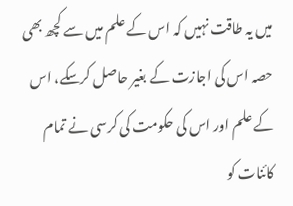میں یہ طاقت نہیں کہ اس کے علم میں سے کچھ بھی حصہ اس کی اجازت کے بغیر حاصل کرسکے، اس کے علم اور اس کی حکومت کی کرسی نے تمام کائنات کو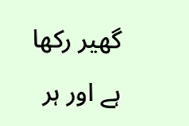گھیر رکھا ہے اور ہر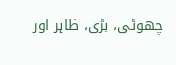چھوٹی، بڑی، ظاہر اور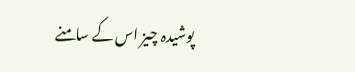پوشیدہ چیز اس کے سامنے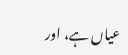عیاں ہے، اور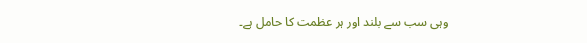وہی سب سے بلند اور ہر عظمت کا حامل ہے۔